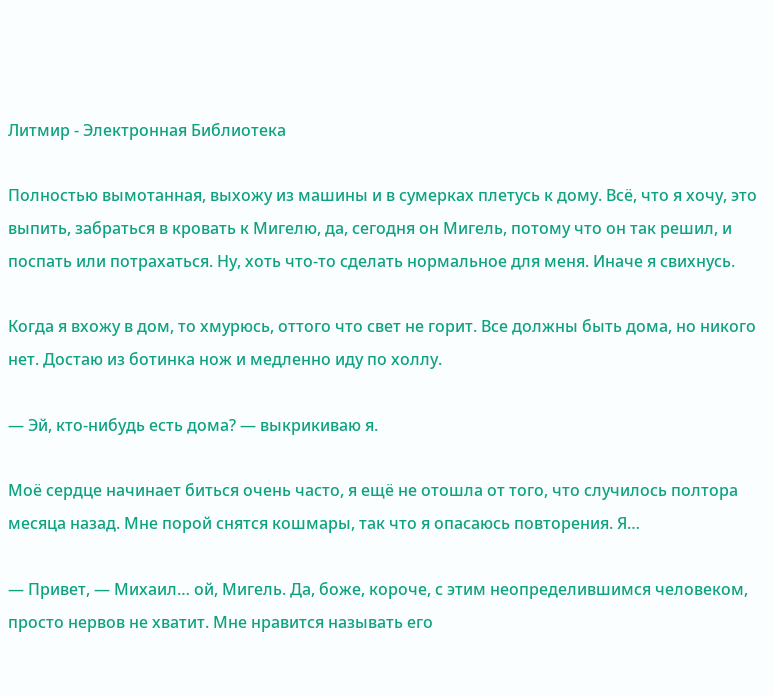Литмир - Электронная Библиотека

Полностью вымотанная, выхожу из машины и в сумерках плетусь к дому. Всё, что я хочу, это выпить, забраться в кровать к Мигелю, да, сегодня он Мигель, потому что он так решил, и поспать или потрахаться. Ну, хоть что-то сделать нормальное для меня. Иначе я свихнусь.

Когда я вхожу в дом, то хмурюсь, оттого что свет не горит. Все должны быть дома, но никого нет. Достаю из ботинка нож и медленно иду по холлу.

— Эй, кто-нибудь есть дома? — выкрикиваю я.

Моё сердце начинает биться очень часто, я ещё не отошла от того, что случилось полтора месяца назад. Мне порой снятся кошмары, так что я опасаюсь повторения. Я…

— Привет, — Михаил… ой, Мигель. Да, боже, короче, с этим неопределившимся человеком, просто нервов не хватит. Мне нравится называть его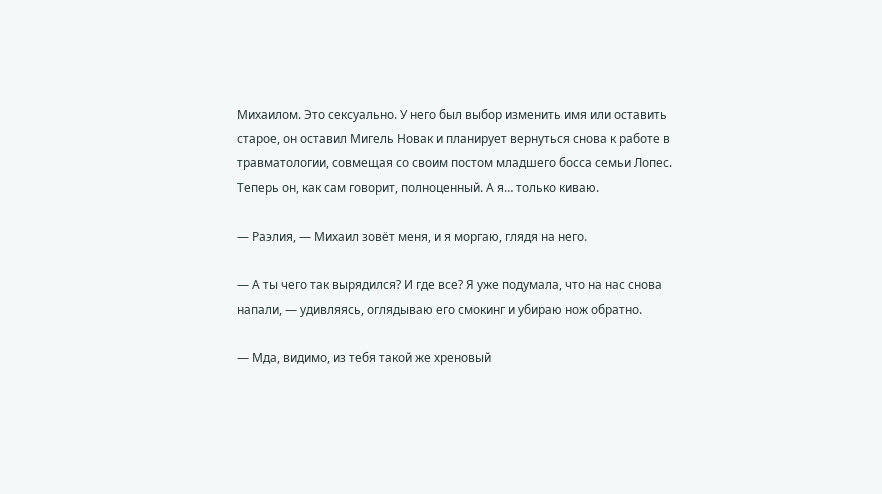Михаилом. Это сексуально. У него был выбор изменить имя или оставить старое, он оставил Мигель Новак и планирует вернуться снова к работе в травматологии, совмещая со своим постом младшего босса семьи Лопес. Теперь он, как сам говорит, полноценный. А я… только киваю.

— Раэлия, — Михаил зовёт меня, и я моргаю, глядя на него.

— А ты чего так вырядился? И где все? Я уже подумала, что на нас снова напали, — удивляясь, оглядываю его смокинг и убираю нож обратно.

— Мда, видимо, из тебя такой же хреновый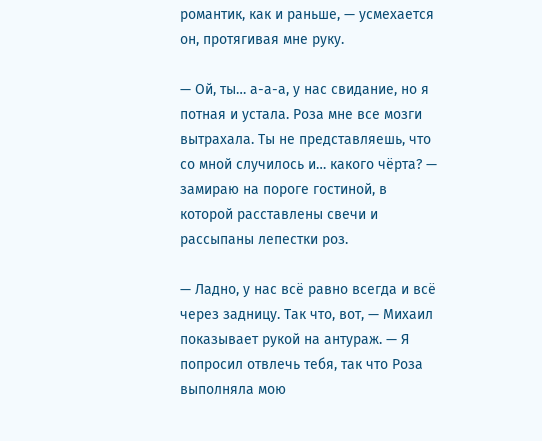романтик, как и раньше, — усмехается он, протягивая мне руку.

— Ой, ты… а-а-а, у нас свидание, но я потная и устала. Роза мне все мозги вытрахала. Ты не представляешь, что со мной случилось и… какого чёрта? — замираю на пороге гостиной, в которой расставлены свечи и рассыпаны лепестки роз.

— Ладно, у нас всё равно всегда и всё через задницу. Так что, вот, — Михаил показывает рукой на антураж. — Я попросил отвлечь тебя, так что Роза выполняла мою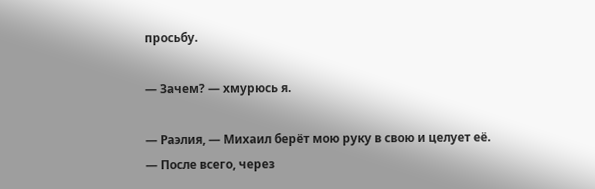просьбу.

— Зачем? — хмурюсь я.

— Раэлия, — Михаил берёт мою руку в свою и целует её. — После всего, через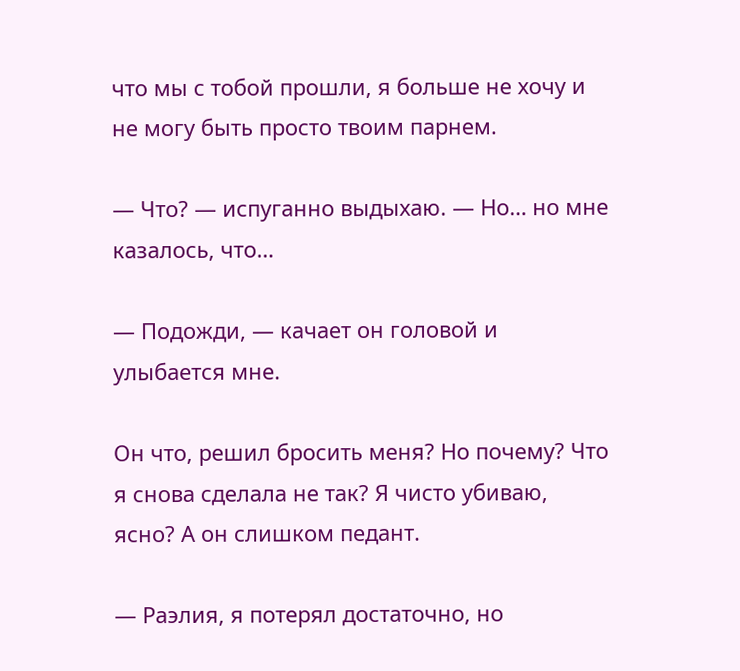что мы с тобой прошли, я больше не хочу и не могу быть просто твоим парнем.

— Что? — испуганно выдыхаю. — Но… но мне казалось, что…

— Подожди, — качает он головой и улыбается мне.

Он что, решил бросить меня? Но почему? Что я снова сделала не так? Я чисто убиваю, ясно? А он слишком педант.

— Раэлия, я потерял достаточно, но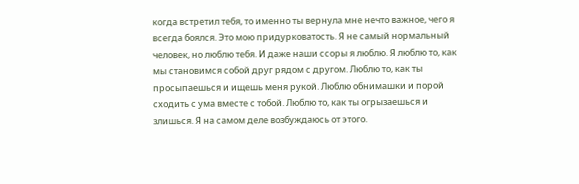когда встретил тебя, то именно ты вернула мне нечто важное, чего я всегда боялся. Это мою придурковатость. Я не самый нормальный человек, но люблю тебя. И даже наши ссоры я люблю. Я люблю то, как мы становимся собой друг рядом с другом. Люблю то, как ты просыпаешься и ищешь меня рукой. Люблю обнимашки и порой сходить с ума вместе с тобой. Люблю то, как ты огрызаешься и злишься. Я на самом деле возбуждаюсь от этого.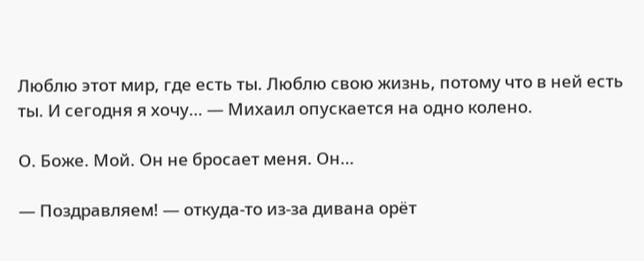Люблю этот мир, где есть ты. Люблю свою жизнь, потому что в ней есть ты. И сегодня я хочу… — Михаил опускается на одно колено.

О. Боже. Мой. Он не бросает меня. Он…

— Поздравляем! — откуда-то из-за дивана орёт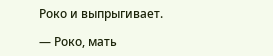Роко и выпрыгивает.

— Роко, мать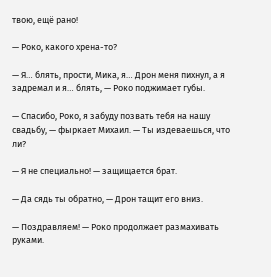твою, ещё рано!

— Роко, какого хрена-то?

— Я… блять, прости, Мика, я… Дрон меня пихнул, а я задремал и я… блять, — Роко поджимает губы.

— Спасибо, Роко, я забуду позвать тебя на нашу свадьбу, — фыркает Михаил. — Ты издеваешься, что ли?

— Я не специально! — защищается брат.

— Да сядь ты обратно, — Дрон тащит его вниз.

— Поздравляем! — Роко продолжает размахивать руками.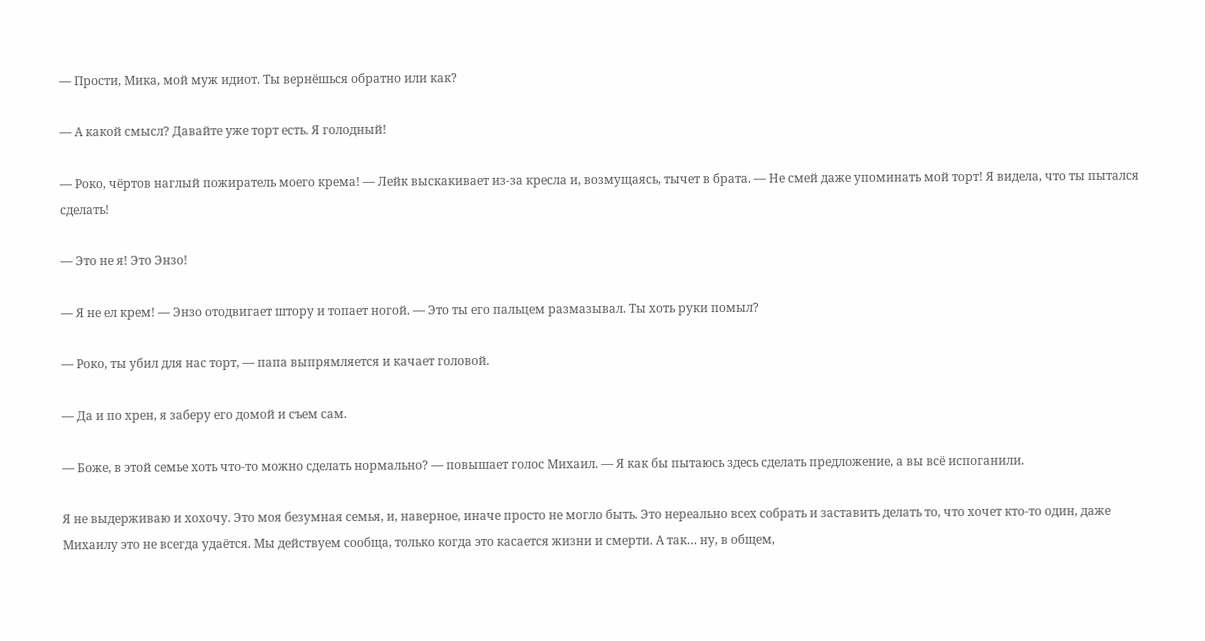— Прости, Мика, мой муж идиот. Ты вернёшься обратно или как?

— А какой смысл? Давайте уже торт есть. Я голодный!

— Роко, чёртов наглый пожиратель моего крема! — Лейк выскакивает из-за кресла и, возмущаясь, тычет в брата. — Не смей даже упоминать мой торт! Я видела, что ты пытался сделать!

— Это не я! Это Энзо!

— Я не ел крем! — Энзо отодвигает штору и топает ногой. — Это ты его пальцем размазывал. Ты хоть руки помыл?

— Роко, ты убил для нас торт, — папа выпрямляется и качает головой.

— Да и по хрен, я заберу его домой и съем сам.

— Боже, в этой семье хоть что-то можно сделать нормально? — повышает голос Михаил. — Я как бы пытаюсь здесь сделать предложение, а вы всё испоганили.

Я не выдерживаю и хохочу. Это моя безумная семья, и, наверное, иначе просто не могло быть. Это нереально всех собрать и заставить делать то, что хочет кто-то один, даже Михаилу это не всегда удаётся. Мы действуем сообща, только когда это касается жизни и смерти. А так… ну, в общем,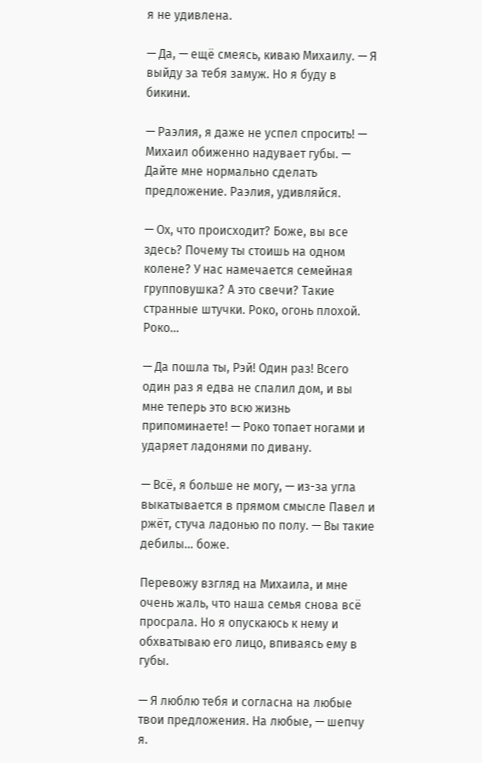я не удивлена.

— Да, — ещё смеясь, киваю Михаилу. — Я выйду за тебя замуж. Но я буду в бикини.

— Раэлия, я даже не успел спросить! — Михаил обиженно надувает губы. — Дайте мне нормально сделать предложение. Раэлия, удивляйся.

— Ох, что происходит? Боже, вы все здесь? Почему ты стоишь на одном колене? У нас намечается семейная групповушка? А это свечи? Такие странные штучки. Роко, огонь плохой. Роко…

— Да пошла ты, Рэй! Один раз! Всего один раз я едва не спалил дом, и вы мне теперь это всю жизнь припоминаете! — Роко топает ногами и ударяет ладонями по дивану.

— Всё, я больше не могу, — из-за угла выкатывается в прямом смысле Павел и ржёт, стуча ладонью по полу. — Вы такие дебилы… боже.

Перевожу взгляд на Михаила, и мне очень жаль, что наша семья снова всё просрала. Но я опускаюсь к нему и обхватываю его лицо, впиваясь ему в губы.

— Я люблю тебя и согласна на любые твои предложения. На любые, — шепчу я.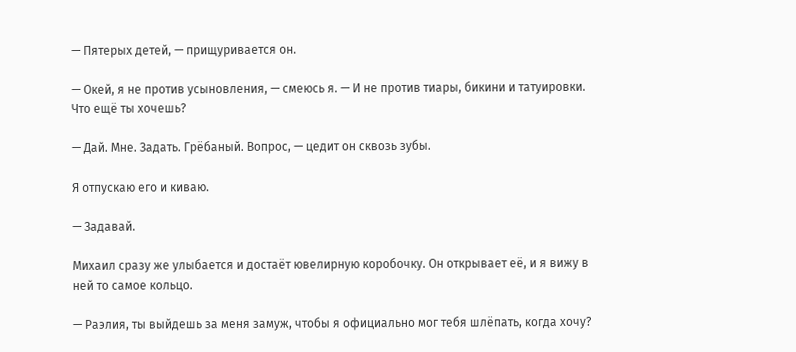— Пятерых детей, — прищуривается он.

— Окей, я не против усыновления, — смеюсь я. — И не против тиары, бикини и татуировки. Что ещё ты хочешь?

— Дай. Мне. Задать. Грёбаный. Вопрос, — цедит он сквозь зубы.

Я отпускаю его и киваю.

— Задавай.

Михаил сразу же улыбается и достаёт ювелирную коробочку. Он открывает её, и я вижу в ней то самое кольцо.

— Раэлия, ты выйдешь за меня замуж, чтобы я официально мог тебя шлёпать, когда хочу?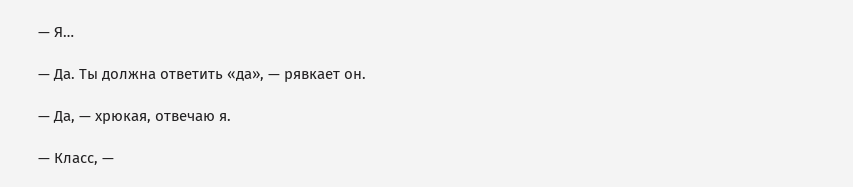— Я…

— Да. Ты должна ответить «да», — рявкает он.

— Да, — хрюкая, отвечаю я.

— Класс, —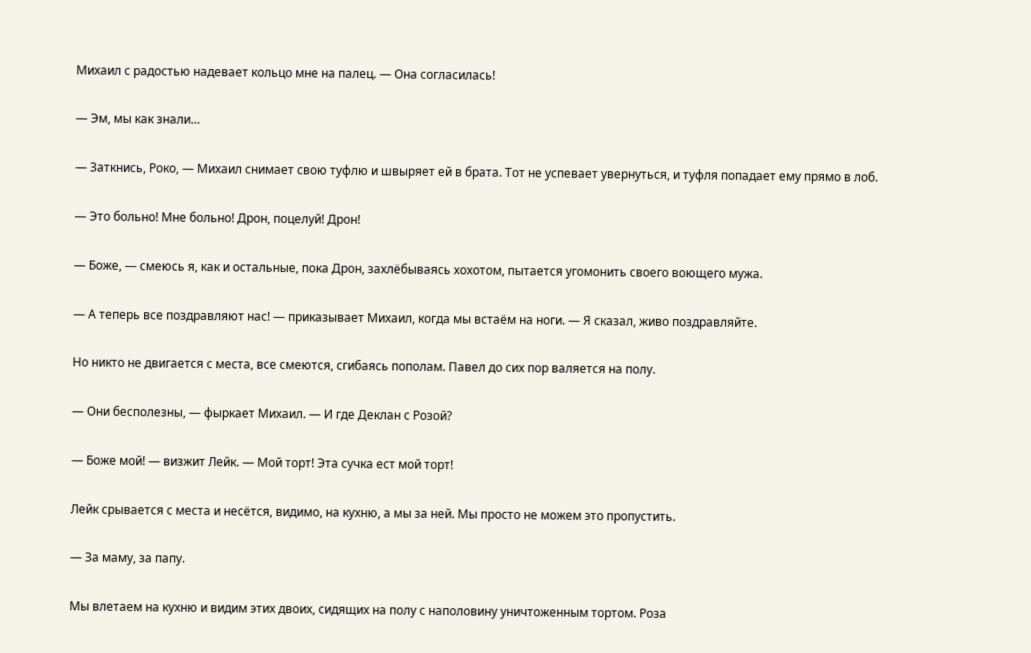Михаил с радостью надевает кольцо мне на палец. — Она согласилась!

— Эм, мы как знали…

— Заткнись, Роко, — Михаил снимает свою туфлю и швыряет ей в брата. Тот не успевает увернуться, и туфля попадает ему прямо в лоб.

— Это больно! Мне больно! Дрон, поцелуй! Дрон!

— Боже, — смеюсь я, как и остальные, пока Дрон, захлёбываясь хохотом, пытается угомонить своего воющего мужа.

— А теперь все поздравляют нас! — приказывает Михаил, когда мы встаём на ноги. — Я сказал, живо поздравляйте.

Но никто не двигается с места, все смеются, сгибаясь пополам. Павел до сих пор валяется на полу.

— Они бесполезны, — фыркает Михаил. — И где Деклан с Розой?

— Боже мой! — визжит Лейк. — Мой торт! Эта сучка ест мой торт!

Лейк срывается с места и несётся, видимо, на кухню, а мы за ней. Мы просто не можем это пропустить.

— За маму, за папу.

Мы влетаем на кухню и видим этих двоих, сидящих на полу с наполовину уничтоженным тортом. Роза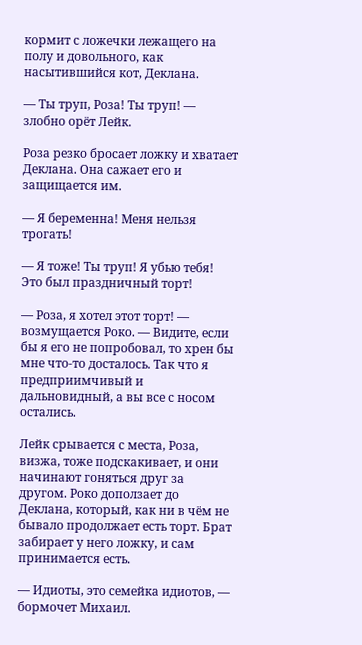кормит с ложечки лежащего на полу и довольного, как насытившийся кот, Деклана.

— Ты труп, Роза! Ты труп! — злобно орёт Лейк.

Роза резко бросает ложку и хватает Деклана. Она сажает его и защищается им.

— Я беременна! Меня нельзя трогать!

— Я тоже! Ты труп! Я убью тебя! Это был праздничный торт!

— Роза, я хотел этот торт! — возмущается Роко. — Видите, если бы я его не попробовал, то хрен бы мне что-то досталось. Так что я предприимчивый и дальновидный, а вы все с носом остались.

Лейк срывается с места, Роза, визжа, тоже подскакивает, и они начинают гоняться друг за другом. Роко доползает до Деклана, который, как ни в чём не бывало продолжает есть торт. Брат забирает у него ложку, и сам принимается есть.

— Идиоты, это семейка идиотов, — бормочет Михаил.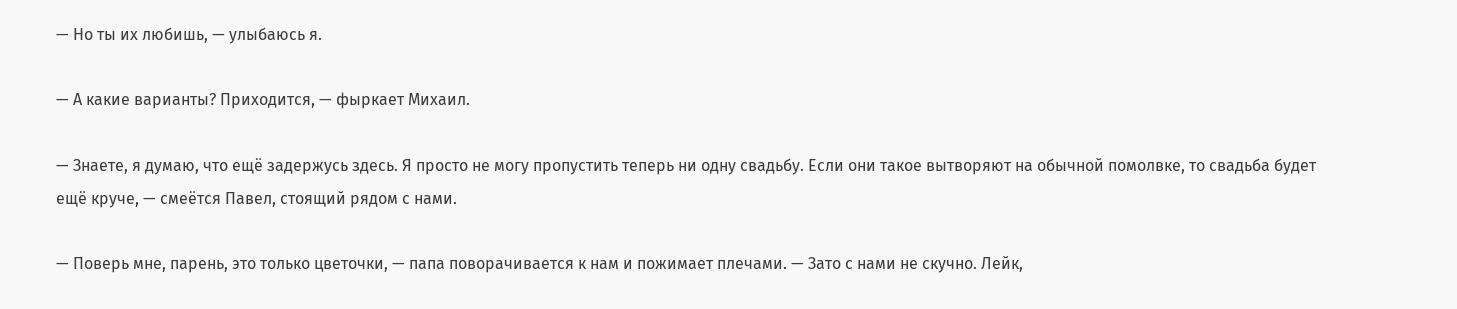— Но ты их любишь, — улыбаюсь я.

— А какие варианты? Приходится, — фыркает Михаил.

— Знаете, я думаю, что ещё задержусь здесь. Я просто не могу пропустить теперь ни одну свадьбу. Если они такое вытворяют на обычной помолвке, то свадьба будет ещё круче, — смеётся Павел, стоящий рядом с нами.

— Поверь мне, парень, это только цветочки, — папа поворачивается к нам и пожимает плечами. — Зато с нами не скучно. Лейк,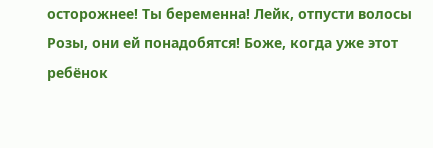осторожнее! Ты беременна! Лейк, отпусти волосы Розы, они ей понадобятся! Боже, когда уже этот ребёнок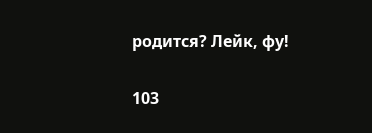родится? Лейк, фу!

103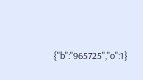{"b":"965725","o":1}